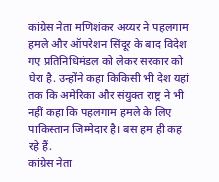कांग्रेस नेता मणिशंकर अय्यर ने पहलगाम हमले और ऑपरेशन सिंदूर के बाद विदेश गए प्रतिनिधिमंडल को लेकर सरकार को घेरा है. उन्होंने कहा किकिसी भी देश यहां तक कि अमेरिका और संयुक्त राष्ट्र ने भी नहीं कहा कि पहलगाम हमले के लिए पाकिस्तान जिम्मेदार है। बस हम ही कह रहे हैं.
कांग्रेस नेता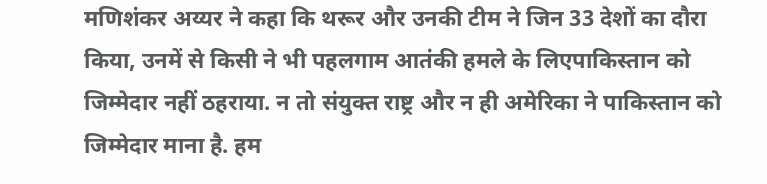मणिशंकर अय्यर ने कहा कि थरूर और उनकी टीम ने जिन 33 देशों का दौरा किया, उनमें से किसी ने भी पहलगाम आतंकी हमले के लिएपाकिस्तान को जिम्मेदार नहीं ठहराया. न तो संयुक्त राष्ट्र और न ही अमेरिका ने पाकिस्तान को जिम्मेदार माना है. हम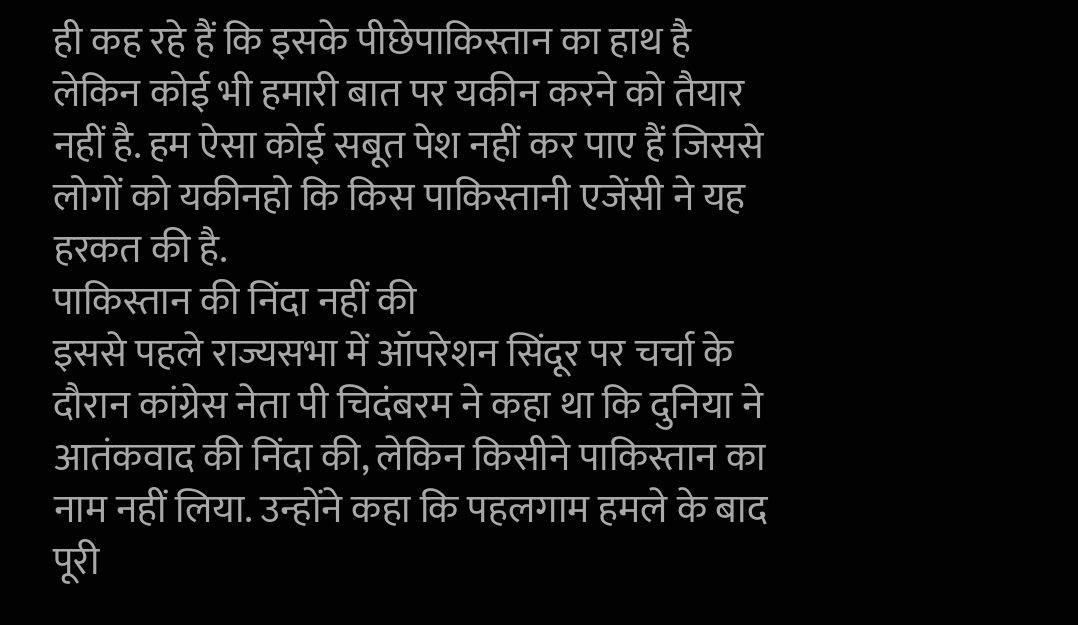ही कह रहे हैं कि इसके पीछेपाकिस्तान का हाथ है लेकिन कोई भी हमारी बात पर यकीन करने को तैयार नहीं है. हम ऐसा कोई सबूत पेश नहीं कर पाए हैं जिससे लोगों को यकीनहो कि किस पाकिस्तानी एजेंसी ने यह हरकत की है.
पाकिस्तान की निंदा नहीं की
इससे पहले राज्यसभा में ऑपरेशन सिंदूर पर चर्चा के दौरान कांग्रेस नेता पी चिदंबरम ने कहा था कि दुनिया ने आतंकवाद की निंदा की, लेकिन किसीने पाकिस्तान का नाम नहीं लिया. उन्होंने कहा कि पहलगाम हमले के बाद पूरी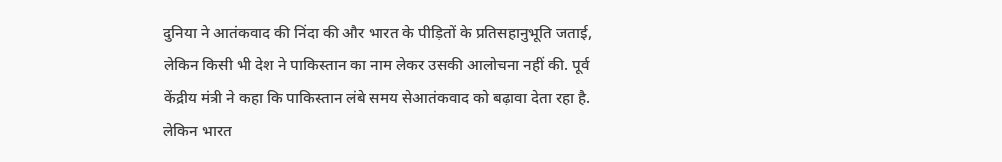दुनिया ने आतंकवाद की निंदा की और भारत के पीड़ितों के प्रतिसहानुभूति जताई, लेकिन किसी भी देश ने पाकिस्तान का नाम लेकर उसकी आलोचना नहीं की. पूर्व केंद्रीय मंत्री ने कहा कि पाकिस्तान लंबे समय सेआतंकवाद को बढ़ावा देता रहा है. लेकिन भारत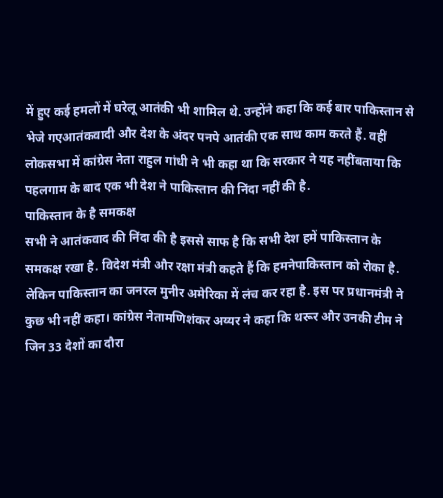में हुए कई हमलों में घरेलू आतंकी भी शामिल थे. उन्होंने कहा कि कई बार पाकिस्तान से भेजे गएआतंकवादी और देश के अंदर पनपे आतंकी एक साथ काम करते हैं. वहीं लोकसभा में कांग्रेस नेता राहुल गांधी ने भी कहा था कि सरकार ने यह नहींबताया कि पहलगाम के बाद एक भी देश ने पाकिस्तान की निंदा नहीं की है.
पाकिस्तान के है समकक्ष
सभी ने आतंकवाद की निंदा की है इससे साफ है कि सभी देश हमें पाकिस्तान के समकक्ष रखा है. विदेश मंत्री और रक्षा मंत्री कहते हैं कि हमनेपाकिस्तान को रोका है. लेकिन पाकिस्तान का जनरल मुनीर अमेरिका में लंच कर रहा है. इस पर प्रधानमंत्री ने कुछ भी नहीं कहा। कांग्रेस नेतामणिशंकर अय्यर ने कहा कि थरूर और उनकी टीम ने जिन 33 देशों का दौरा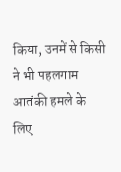किया, उनमें से किसी ने भी पहलगाम आतंकी हमले के लिए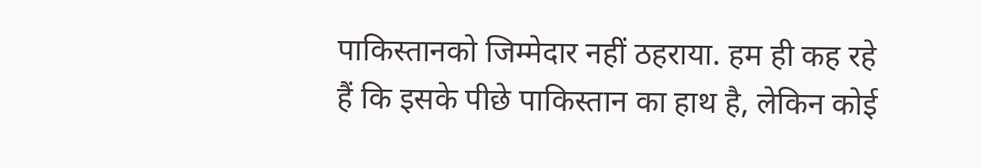पाकिस्तानको जिम्मेदार नहीं ठहराया. हम ही कह रहे हैं कि इसके पीछे पाकिस्तान का हाथ है, लेकिन कोई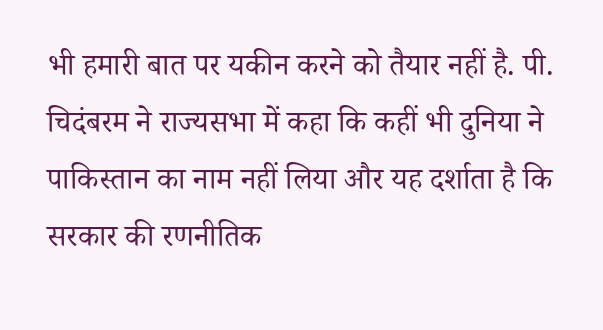भी हमारी बात पर यकीन करने को तैयार नहीं है. पी. चिदंबरम ने राज्यसभा में कहा कि कहीं भी दुनिया ने पाकिस्तान का नाम नहीं लिया और यह दर्शाता है कि सरकार की रणनीतिक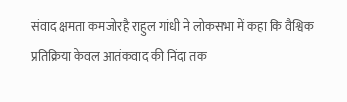संवाद क्षमता कमजोरहै राहुल गांधी ने लोकसभा में कहा कि वैश्विक प्रतिक्रिया केवल आतंकवाद की निंदा तक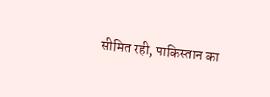सीमित रही, पाकिस्तान का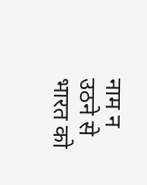नाम न उठने से भारत को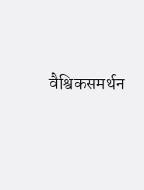वैश्विकसमर्थन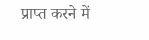प्राप्त करने में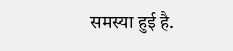समस्या हुई है.